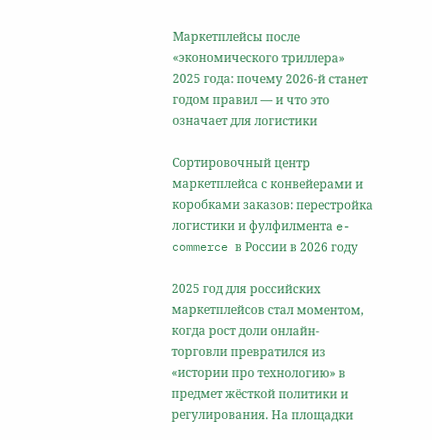Маркетплейсы после «экономического триллера» 2025 года: почему 2026-й станет годом правил — и что это означает для логистики

Сортировочный центр маркетплейса с конвейерами и коробками заказов: перестройка логистики и фулфилмента e-commerce в России в 2026 году

2025 год для российских маркетплейсов стал моментом, когда рост доли онлайн-торговли превратился из «истории про технологию» в предмет жёсткой политики и регулирования. На площадки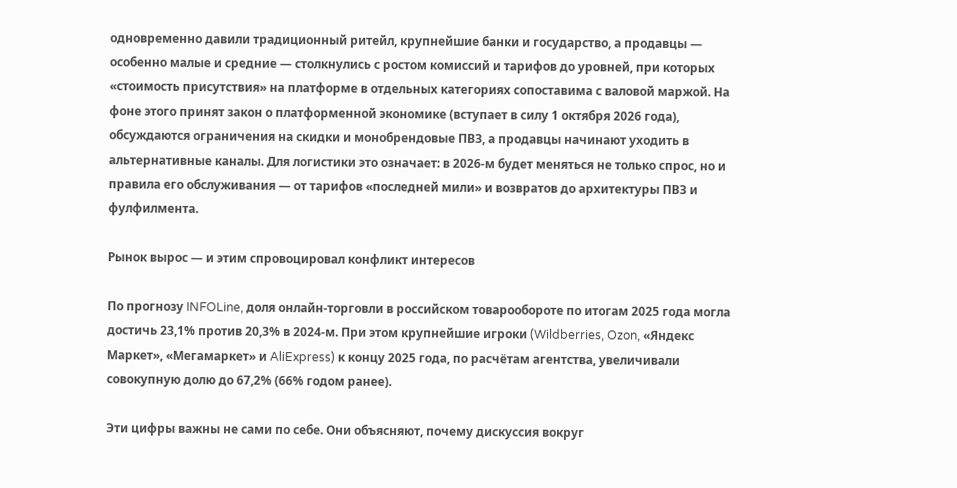одновременно давили традиционный ритейл, крупнейшие банки и государство, а продавцы — особенно малые и средние — столкнулись с ростом комиссий и тарифов до уровней, при которых «стоимость присутствия» на платформе в отдельных категориях сопоставима с валовой маржой. На фоне этого принят закон о платформенной экономике (вступает в силу 1 октября 2026 года), обсуждаются ограничения на скидки и монобрендовые ПВЗ, а продавцы начинают уходить в альтернативные каналы. Для логистики это означает: в 2026-м будет меняться не только спрос, но и правила его обслуживания — от тарифов «последней мили» и возвратов до архитектуры ПВЗ и фулфилмента.

Рынок вырос — и этим спровоцировал конфликт интересов

По прогнозу INFOLine, доля онлайн-торговли в российском товарообороте по итогам 2025 года могла достичь 23,1% против 20,3% в 2024-м. При этом крупнейшие игроки (Wildberries, Ozon, «Яндекс Маркет», «Мегамаркет» и AliExpress) к концу 2025 года, по расчётам агентства, увеличивали совокупную долю до 67,2% (66% годом ранее).

Эти цифры важны не сами по себе. Они объясняют, почему дискуссия вокруг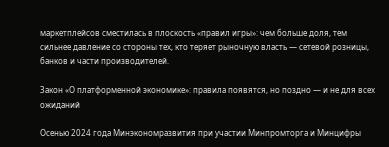маркетплейсов сместилась в плоскость «правил игры»: чем больше доля, тем сильнее давление со стороны тех, кто теряет рыночную власть — сетевой розницы, банков и части производителей.

Закон «О платформенной экономике»: правила появятся, но поздно — и не для всех ожиданий

Осенью 2024 года Минэкономразвития при участии Минпромторга и Минцифры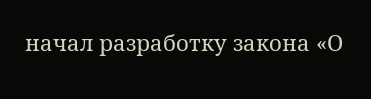начал разработку закона «О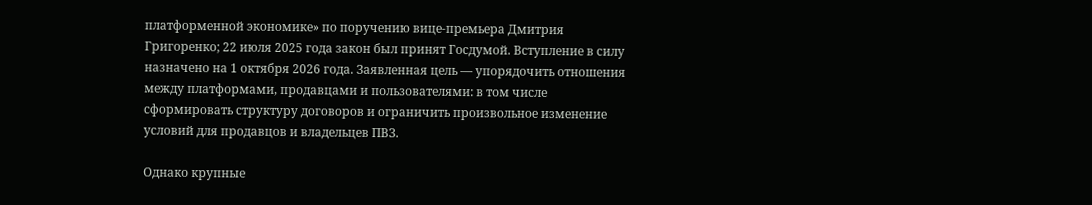платформенной экономике» по поручению вице-премьера Дмитрия Григоренко; 22 июля 2025 года закон был принят Госдумой. Вступление в силу назначено на 1 октября 2026 года. Заявленная цель — упорядочить отношения между платформами, продавцами и пользователями: в том числе сформировать структуру договоров и ограничить произвольное изменение условий для продавцов и владельцев ПВЗ.

Однако крупные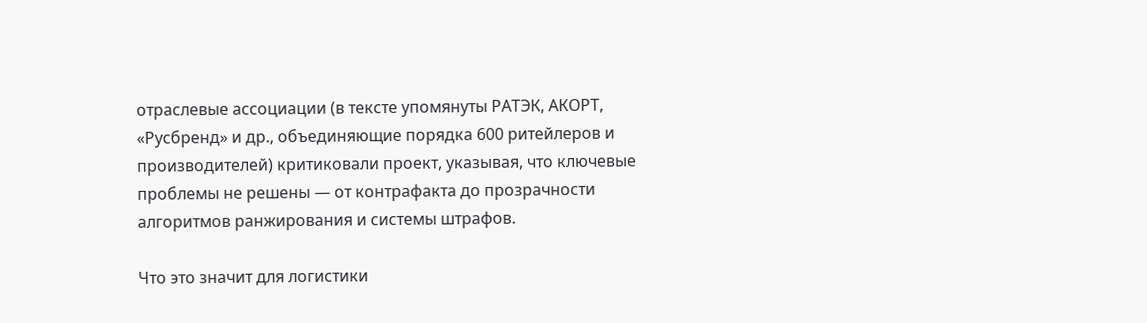отраслевые ассоциации (в тексте упомянуты РАТЭК, АКОРТ, «Русбренд» и др., объединяющие порядка 600 ритейлеров и производителей) критиковали проект, указывая, что ключевые проблемы не решены — от контрафакта до прозрачности алгоритмов ранжирования и системы штрафов.

Что это значит для логистики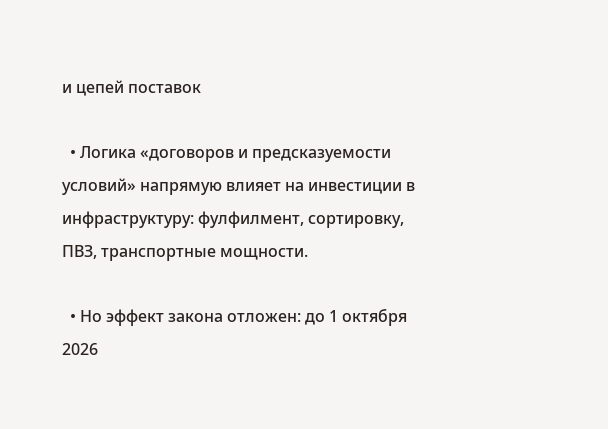и цепей поставок

  • Логика «договоров и предсказуемости условий» напрямую влияет на инвестиции в инфраструктуру: фулфилмент, сортировку, ПВЗ, транспортные мощности.

  • Но эффект закона отложен: до 1 октября 2026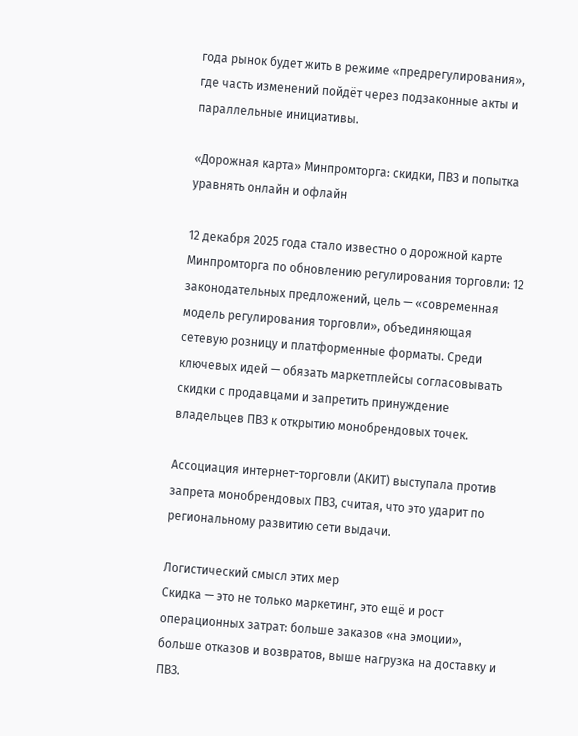года рынок будет жить в режиме «предрегулирования», где часть изменений пойдёт через подзаконные акты и параллельные инициативы.

«Дорожная карта» Минпромторга: скидки, ПВЗ и попытка уравнять онлайн и офлайн

12 декабря 2025 года стало известно о дорожной карте Минпромторга по обновлению регулирования торговли: 12 законодательных предложений, цель — «современная модель регулирования торговли», объединяющая сетевую розницу и платформенные форматы. Среди ключевых идей — обязать маркетплейсы согласовывать скидки с продавцами и запретить принуждение владельцев ПВЗ к открытию монобрендовых точек.

Ассоциация интернет-торговли (АКИТ) выступала против запрета монобрендовых ПВЗ, считая, что это ударит по региональному развитию сети выдачи.

Логистический смысл этих мер
Скидка — это не только маркетинг, это ещё и рост операционных затрат: больше заказов «на эмоции», больше отказов и возвратов, выше нагрузка на доставку и ПВЗ.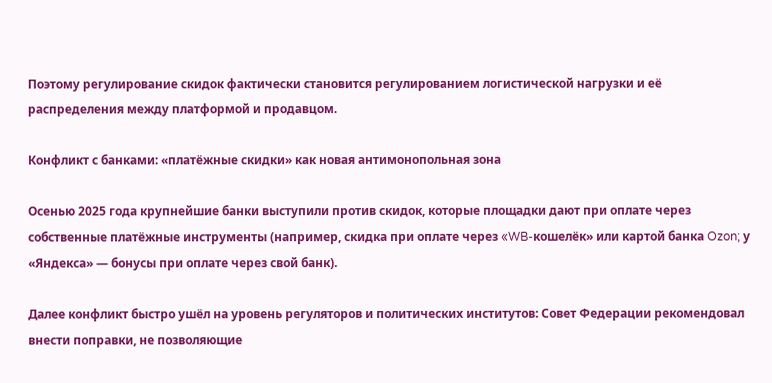Поэтому регулирование скидок фактически становится регулированием логистической нагрузки и её распределения между платформой и продавцом.

Конфликт с банками: «платёжные скидки» как новая антимонопольная зона

Осенью 2025 года крупнейшие банки выступили против скидок, которые площадки дают при оплате через собственные платёжные инструменты (например, скидка при оплате через «WB-кошелёк» или картой банка Ozon; у «Яндекса» — бонусы при оплате через свой банк).

Далее конфликт быстро ушёл на уровень регуляторов и политических институтов: Совет Федерации рекомендовал внести поправки, не позволяющие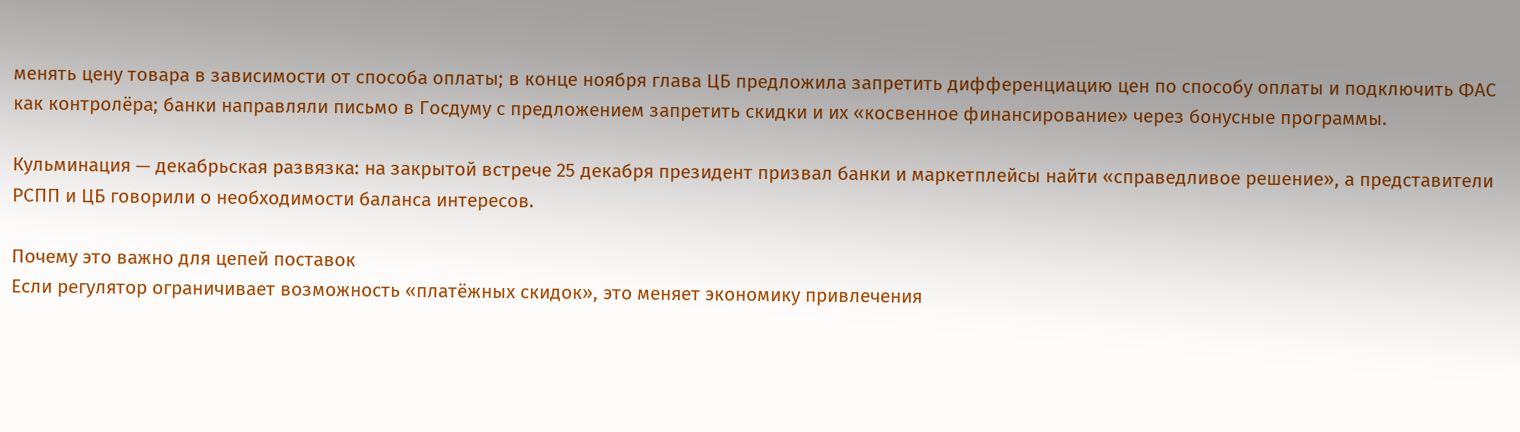менять цену товара в зависимости от способа оплаты; в конце ноября глава ЦБ предложила запретить дифференциацию цен по способу оплаты и подключить ФАС как контролёра; банки направляли письмо в Госдуму с предложением запретить скидки и их «косвенное финансирование» через бонусные программы.

Кульминация — декабрьская развязка: на закрытой встрече 25 декабря президент призвал банки и маркетплейсы найти «справедливое решение», а представители РСПП и ЦБ говорили о необходимости баланса интересов.

Почему это важно для цепей поставок
Если регулятор ограничивает возможность «платёжных скидок», это меняет экономику привлечения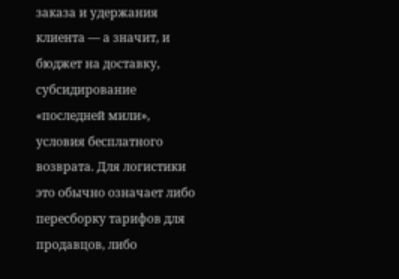заказа и удержания клиента — а значит, и бюджет на доставку, субсидирование «последней мили», условия бесплатного возврата. Для логистики это обычно означает либо пересборку тарифов для продавцов, либо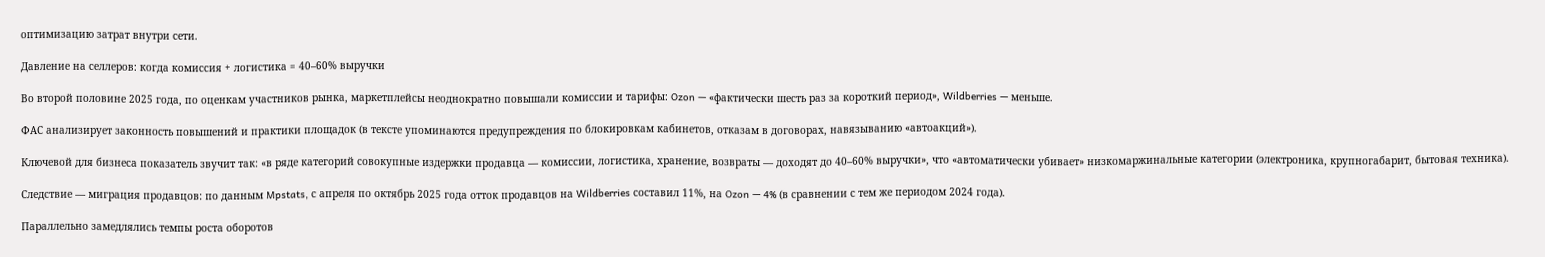оптимизацию затрат внутри сети.

Давление на селлеров: когда комиссия + логистика = 40–60% выручки

Во второй половине 2025 года, по оценкам участников рынка, маркетплейсы неоднократно повышали комиссии и тарифы: Ozon — «фактически шесть раз за короткий период», Wildberries — меньше.

ФАС анализирует законность повышений и практики площадок (в тексте упоминаются предупреждения по блокировкам кабинетов, отказам в договорах, навязыванию «автоакций»).

Ключевой для бизнеса показатель звучит так: «в ряде категорий совокупные издержки продавца — комиссии, логистика, хранение, возвраты — доходят до 40–60% выручки», что «автоматически убивает» низкомаржинальные категории (электроника, крупногабарит, бытовая техника).

Следствие — миграция продавцов: по данным Mpstats, с апреля по октябрь 2025 года отток продавцов на Wildberries составил 11%, на Ozon — 4% (в сравнении с тем же периодом 2024 года).

Параллельно замедлялись темпы роста оборотов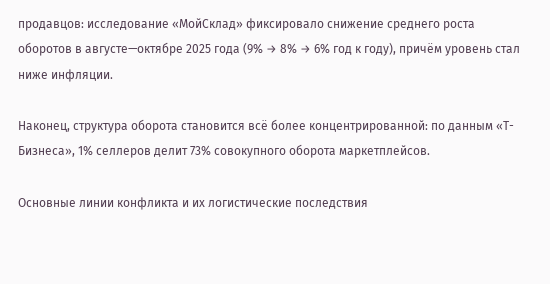продавцов: исследование «МойСклад» фиксировало снижение среднего роста оборотов в августе—октябре 2025 года (9% → 8% → 6% год к году), причём уровень стал ниже инфляции.

Наконец, структура оборота становится всё более концентрированной: по данным «Т-Бизнеса», 1% селлеров делит 73% совокупного оборота маркетплейсов.

Основные линии конфликта и их логистические последствия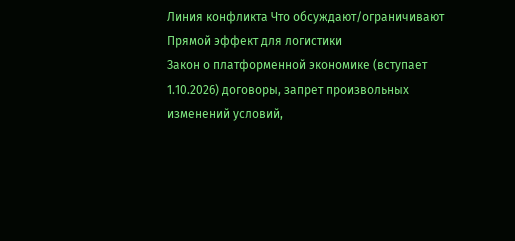Линия конфликта Что обсуждают/ограничивают Прямой эффект для логистики
Закон о платформенной экономике (вступает 1.10.2026) договоры, запрет произвольных изменений условий,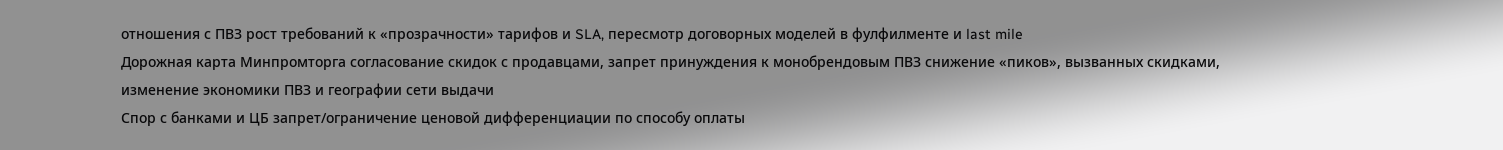отношения с ПВЗ рост требований к «прозрачности» тарифов и SLA, пересмотр договорных моделей в фулфилменте и last mile
Дорожная карта Минпромторга согласование скидок с продавцами, запрет принуждения к монобрендовым ПВЗ снижение «пиков», вызванных скидками, изменение экономики ПВЗ и географии сети выдачи
Спор с банками и ЦБ запрет/ограничение ценовой дифференциации по способу оплаты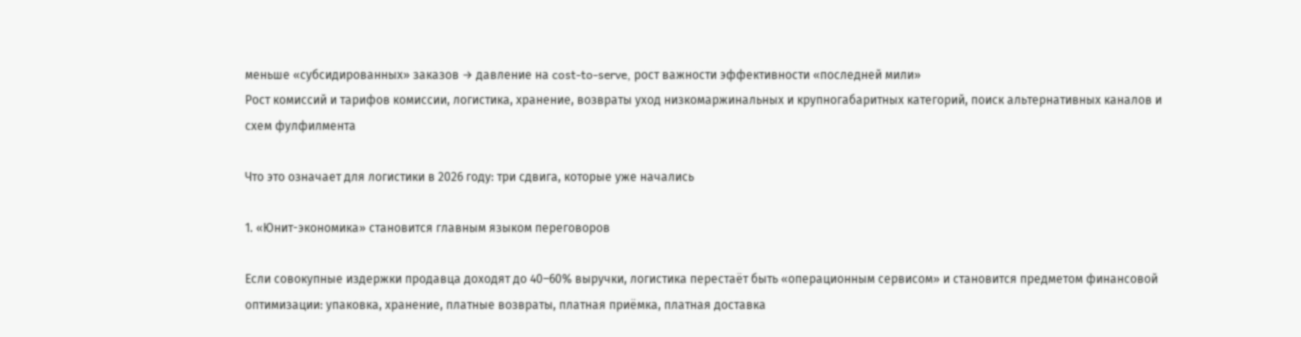меньше «субсидированных» заказов → давление на cost-to-serve, рост важности эффективности «последней мили»
Рост комиссий и тарифов комиссии, логистика, хранение, возвраты уход низкомаржинальных и крупногабаритных категорий, поиск альтернативных каналов и схем фулфилмента

Что это означает для логистики в 2026 году: три сдвига, которые уже начались

1. «Юнит-экономика» становится главным языком переговоров

Если совокупные издержки продавца доходят до 40–60% выручки, логистика перестаёт быть «операционным сервисом» и становится предметом финансовой оптимизации: упаковка, хранение, платные возвраты, платная приёмка, платная доставка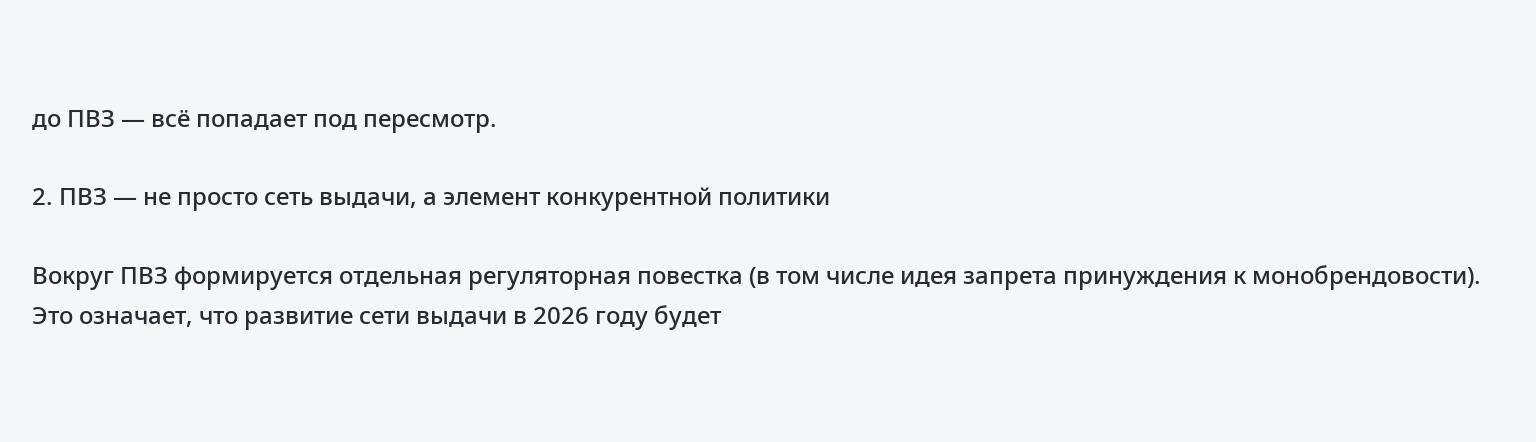до ПВЗ — всё попадает под пересмотр.

2. ПВЗ — не просто сеть выдачи, а элемент конкурентной политики

Вокруг ПВЗ формируется отдельная регуляторная повестка (в том числе идея запрета принуждения к монобрендовости). Это означает, что развитие сети выдачи в 2026 году будет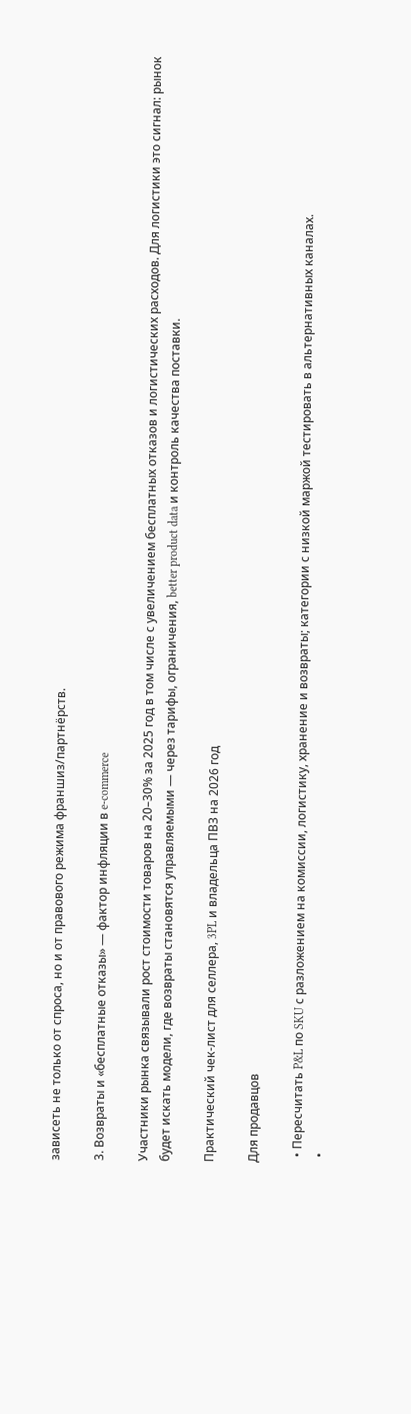зависеть не только от спроса, но и от правового режима франшиз/партнёрств.

3. Возвраты и «бесплатные отказы» — фактор инфляции в e-commerce

Участники рынка связывали рост стоимости товаров на 20–30% за 2025 год в том числе с увеличением бесплатных отказов и логистических расходов. Для логистики это сигнал: рынок будет искать модели, где возвраты становятся управляемыми — через тарифы, ограничения, better product data и контроль качества поставки.

Практический чек-лист для селлера, 3PL и владельца ПВЗ на 2026 год

Для продавцов

  • Пересчитать P&L по SKU с разложением на комиссии, логистику, хранение и возвраты; категории с низкой маржой тестировать в альтернативных каналах.
  •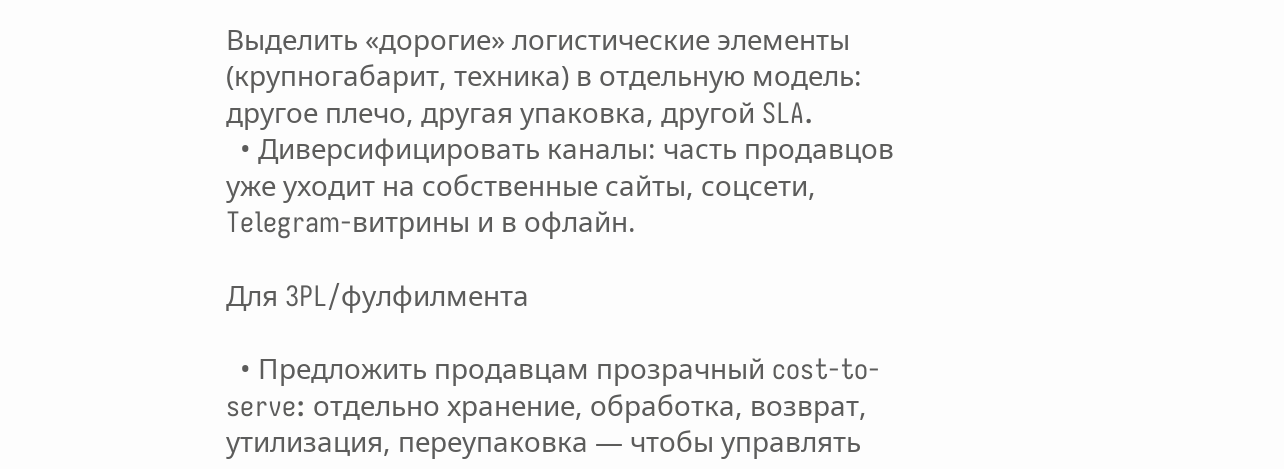Выделить «дорогие» логистические элементы (крупногабарит, техника) в отдельную модель: другое плечо, другая упаковка, другой SLA.
  • Диверсифицировать каналы: часть продавцов уже уходит на собственные сайты, соцсети, Telegram-витрины и в офлайн.

Для 3PL/фулфилмента

  • Предложить продавцам прозрачный cost-to-serve: отдельно хранение, обработка, возврат, утилизация, переупаковка — чтобы управлять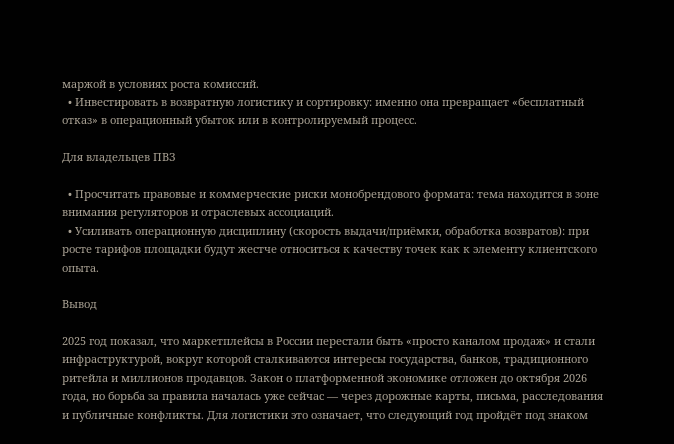маржой в условиях роста комиссий.
  • Инвестировать в возвратную логистику и сортировку: именно она превращает «бесплатный отказ» в операционный убыток или в контролируемый процесс.

Для владельцев ПВЗ

  • Просчитать правовые и коммерческие риски монобрендового формата: тема находится в зоне внимания регуляторов и отраслевых ассоциаций.
  • Усиливать операционную дисциплину (скорость выдачи/приёмки, обработка возвратов): при росте тарифов площадки будут жестче относиться к качеству точек как к элементу клиентского опыта.

Вывод

2025 год показал, что маркетплейсы в России перестали быть «просто каналом продаж» и стали инфраструктурой, вокруг которой сталкиваются интересы государства, банков, традиционного ритейла и миллионов продавцов. Закон о платформенной экономике отложен до октября 2026 года, но борьба за правила началась уже сейчас — через дорожные карты, письма, расследования и публичные конфликты. Для логистики это означает, что следующий год пройдёт под знаком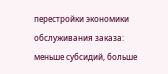перестройки экономики обслуживания заказа: меньше субсидий, больше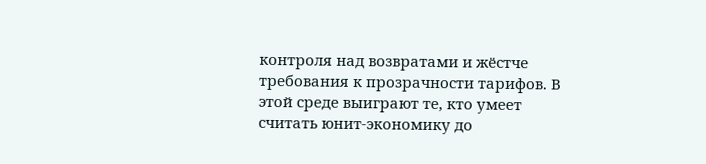контроля над возвратами и жёстче требования к прозрачности тарифов. В этой среде выиграют те, кто умеет считать юнит-экономику до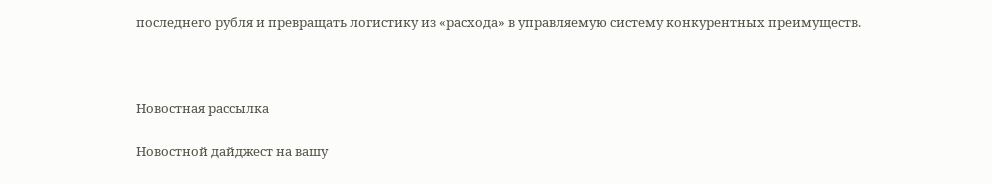последнего рубля и превращать логистику из «расхода» в управляемую систему конкурентных преимуществ.



Новостная рассылка

Новостной дайджест на вашу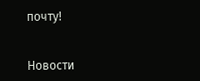почту!


Новости